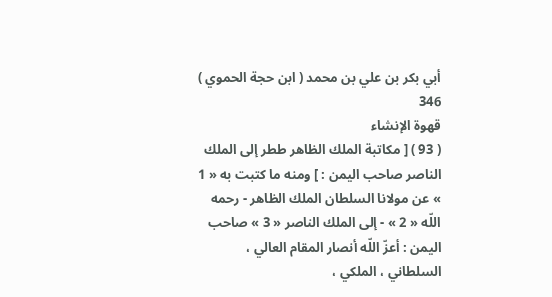أبي بكر بن علي بن محمد ( ابن حجة الحموي )
346
قهوة الإنشاء
( 93 ) [ مكاتبة الملك الظاهر ططر إلى الملك الناصر صاحب اليمن : ] ومنه ما كتبت به « 1 » عن مولانا السلطان الملك الظاهر - رحمه اللّه « 2 » - إلى الملك الناصر « 3 » صاحب اليمن : أعزّ اللّه أنصار المقام العالي ، السلطاني ، الملكي ،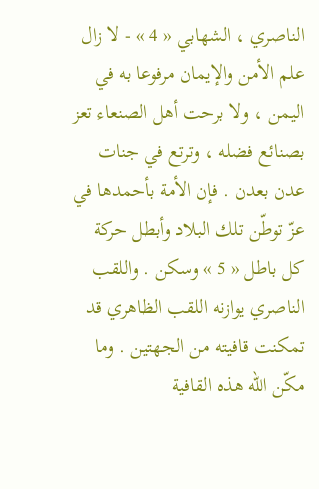الناصري ، الشهابي « 4 » - لا زال علم الأمن والإيمان مرفوعا به في اليمن ، ولا برحت أهل الصنعاء تعز بصنائع فضله ، وترتع في جنات عدن بعدن . فإن الأمة بأحمدها في عزّ توطّن تلك البلاد وأبطل حركة كل باطل « 5 » وسكن . واللقب الناصري يوازنه اللقب الظاهري قد تمكنت قافيته من الجهتين . وما مكّن اللّه هذه القافية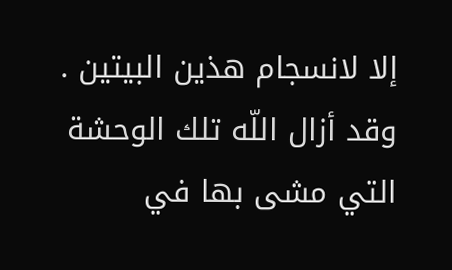إلا لانسجام هذين البيتين . وقد أزال اللّه تلك الوحشة التي مشى بها في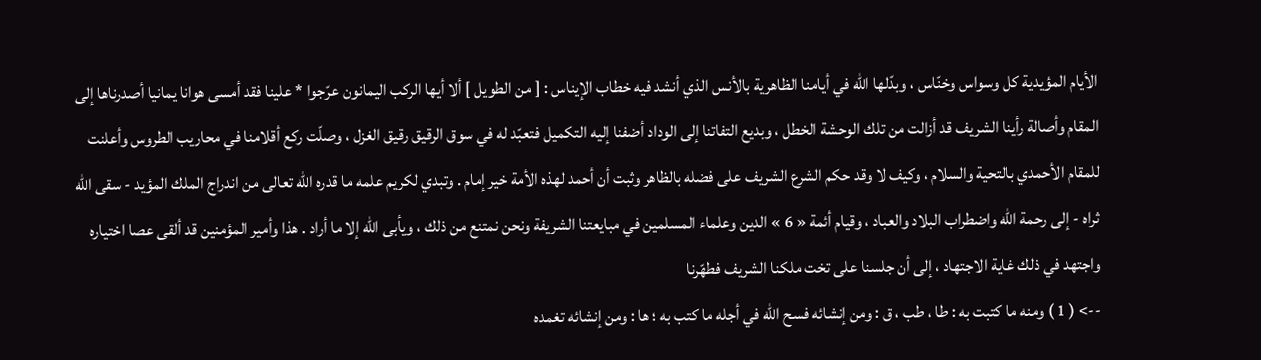الأيام المؤيدية كل وسواس وخنّاس ، وبدّلها اللّه في أيامنا الظاهرية بالأنس الذي أنشد فيه خطاب الإيناس : [ من الطويل ] ألا أيها الركب اليمانون عرّجوا * علينا فقد أمسى هوانا يمانيا أصدرناها إلى المقام وأصالة رأينا الشريف قد أزالت من تلك الوحشة الخطل ، وبديع التفاتنا إلى الوداد أضفنا إليه التكميل فتعبّد له في سوق الرقيق رقيق الغزل ، وصلّت ركع أقلامنا في محاريب الطروس وأعلنت للمقام الأحمدي بالتحية والسلام ، وكيف لا وقد حكم الشرع الشريف على فضله بالظاهر وثبت أن أحمد لهذه الأمة خير إمام . وتبدي لكريم علمه ما قدره اللّه تعالى من اندراج الملك المؤيد - سقى اللّه ثراه - إلى رحمة اللّه واضطراب البلاد والعباد ، وقيام أئمة « 6 » الدين وعلماء المسلمين في مبايعتنا الشريفة ونحن نمتنع من ذلك ، ويأبى اللّه إلا ما أراد . هذا وأمير المؤمنين قد ألقى عصا اختياره واجتهد في ذلك غاية الاجتهاد ، إلى أن جلسنا على تخت ملكنا الشريف فطهّرنا
--> ( 1 ) ومنه ما كتبت به : طا ، طب ، ق : ومن إنشائه فسح اللّه في أجله ما كتب به ؛ ها : ومن إنشائه تغمده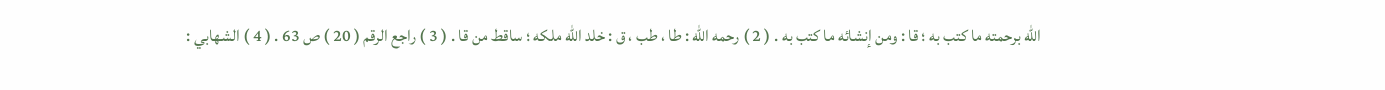اللّه برحمته ما كتب به ؛ قا : ومن إنشائه ما كتب به . ( 2 ) رحمه اللّه : طا ، طب ، ق : خلد اللّه ملكه ؛ ساقط من قا . ( 3 ) راجع الرقم ( 20 ) ص 63 . ( 4 ) الشهابي :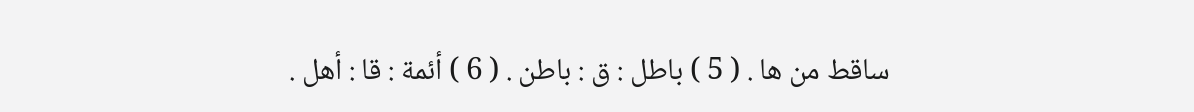ساقط من ها . ( 5 ) باطل : ق : باطن . ( 6 ) أئمة : قا : أهل .